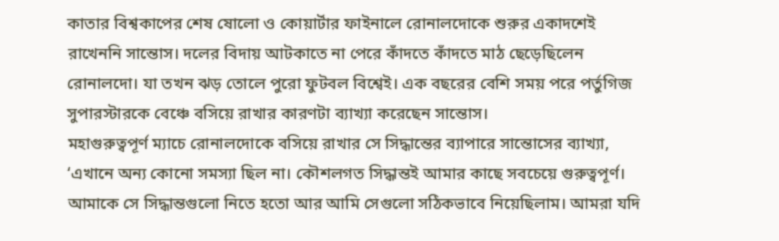কাতার বিশ্বকাপের শেষ ষোলো ও কোয়ার্টার ফাইনালে রোনালদোকে শুরুর একাদশেই রাখেননি সান্তোস। দলের বিদায় আটকাতে না পেরে কাঁদতে কাঁদতে মাঠ ছেড়েছিলেন রোনালদো। যা তখন ঝড় তোলে পুরো ফুটবল বিশ্বেই। এক বছরের বেশি সময় পরে পর্তুগিজ সুপারস্টারকে বেঞ্চে বসিয়ে রাখার কারণটা ব্যাখ্যা করেছেন সান্তোস।
মহাগুরুত্বপূর্ণ ম্যাচে রোনালদোকে বসিয়ে রাখার সে সিদ্ধান্তের ব্যাপারে সান্তোসের ব্যাখ্যা, ‘এখানে অন্য কোনো সমস্যা ছিল না। কৌশলগত সিদ্ধান্তই আমার কাছে সবচেয়ে গুরুত্বপূর্ণ। আমাকে সে সিদ্ধান্তগুলো নিতে হতো আর আমি সেগুলো সঠিকভাবে নিয়েছিলাম। আমরা যদি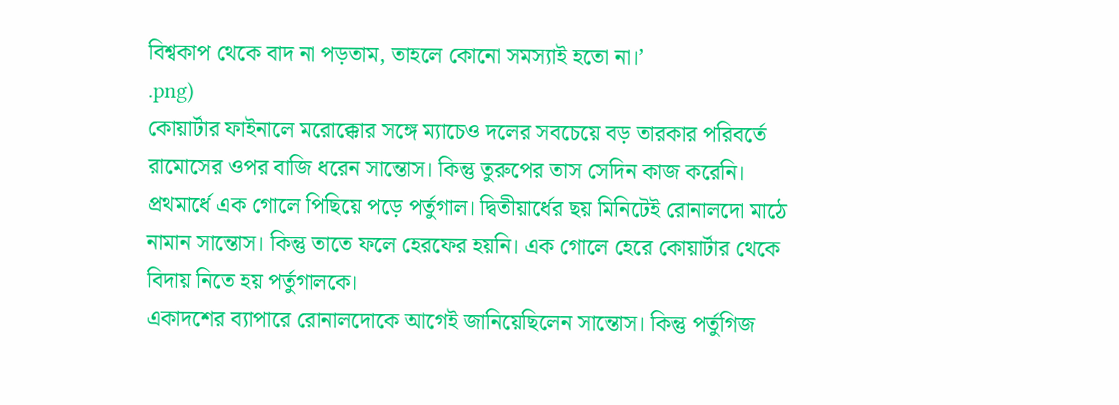বিশ্বকাপ থেকে বাদ না পড়তাম, তাহলে কোনো সমস্যাই হতো না।’
.png)
কোয়ার্টার ফাইনালে মরোক্কোর সঙ্গে ম্যাচেও দলের সবচেয়ে বড় তারকার পরিবর্তে রামোসের ওপর বাজি ধরেন সান্তোস। কিন্তু তুরুপের তাস সেদিন কাজ করেনি। প্রথমার্ধে এক গোলে পিছিয়ে পড়ে পর্তুগাল। দ্বিতীয়ার্ধের ছয় মিনিটেই রোনালদো মাঠে নামান সান্তোস। কিন্তু তাতে ফলে হেরফের হয়নি। এক গোলে হেরে কোয়ার্টার থেকে বিদায় নিতে হয় পর্তুগালকে।
একাদশের ব্যাপারে রোনালদোকে আগেই জানিয়েছিলেন সান্তোস। কিন্তু পর্তুগিজ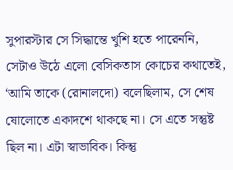সুপারস্টার সে সিদ্ধান্তে খুশি হতে পারেননি, সেটাও উঠে এলো বেসিকতাস কোচের কথাতেই, ‘আমি তাকে (রোনালদো) বলেছিলাম, সে শেষ ষোলোতে একাদশে থাকছে না। সে এতে সন্তুষ্ট ছিল না। এটা স্বাভাবিক। কিন্তু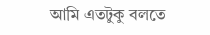আমি এতটুকু বলতে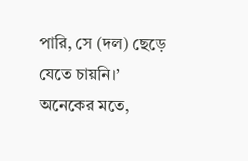পারি, সে (দল) ছেড়ে যেতে চায়নি।’
অনেকের মতে,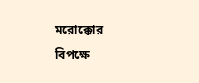মরোক্কোর বিপক্ষে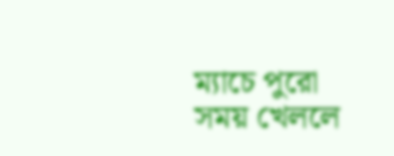ম্যাচে পুরো সময় খেললে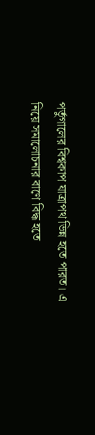পর্তুগালের বিশ্বকাপ যাত্রাপথ ভিন্ন হতে পারত। এ নিয়ে সমালোচনার বাণে বিদ্ধ হতে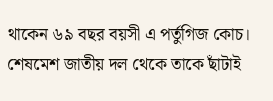থাকেন ৬৯ বছর বয়সী এ পর্তুগিজ কোচ। শেষমেশ জাতীয় দল থেকে তাকে ছাঁটাই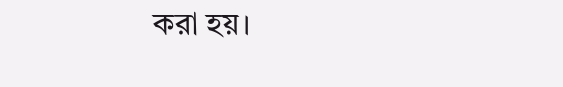করা হয়।